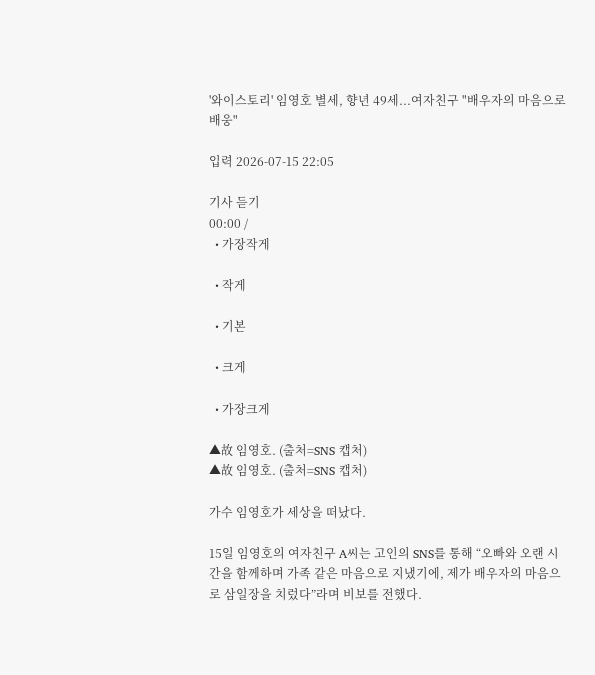'와이스토리' 임영호 별세, 향년 49세...여자친구 "배우자의 마음으로 배웅"

입력 2026-07-15 22:05

기사 듣기
00:00 /
  • 가장작게

  • 작게

  • 기본

  • 크게

  • 가장크게

▲故 임영호. (출처=SNS 캡처)
▲故 임영호. (출처=SNS 캡처)

가수 임영호가 세상을 떠났다.

15일 임영호의 여자친구 A씨는 고인의 SNS를 통해 “오빠와 오랜 시간을 함께하며 가족 같은 마음으로 지냈기에, 제가 배우자의 마음으로 삼일장을 치렀다”라며 비보를 전했다.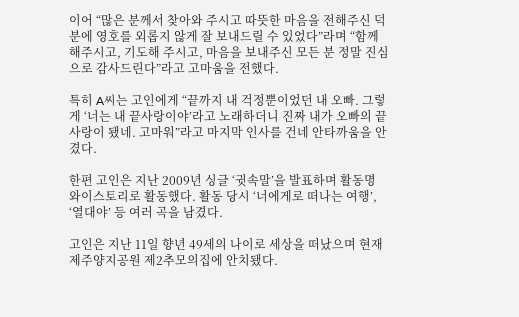이어 “많은 분께서 찾아와 주시고 따뜻한 마음을 전해주신 덕분에 영호를 외롭지 않게 잘 보내드릴 수 있었다”라며 “함께 해주시고, 기도해 주시고, 마음을 보내주신 모든 분 정말 진심으로 감사드린다”라고 고마움을 전했다.

특히 A씨는 고인에게 “끝까지 내 걱정뿐이었던 내 오빠. 그렇게 ‘너는 내 끝사랑이야’라고 노래하더니 진짜 내가 오빠의 끝사랑이 됐네. 고마워”라고 마지막 인사를 건네 안타까움을 안겼다.

한편 고인은 지난 2009년 싱글 ‘귓속말’을 발표하며 활동명 와이스토리로 활동했다. 활동 당시 ‘너에게로 떠나는 여행’, ‘열대야’ 등 여러 곡을 남겼다.

고인은 지난 11일 향년 49세의 나이로 세상을 떠났으며 현재 제주양지공원 제2추모의집에 안치됐다.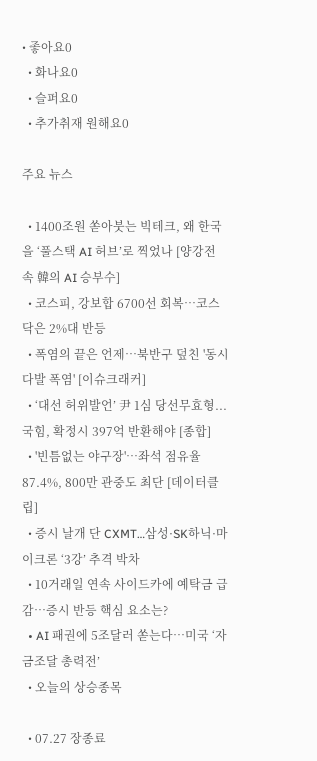• 좋아요0
  • 화나요0
  • 슬퍼요0
  • 추가취재 원해요0

주요 뉴스

  • 1400조원 쏟아붓는 빅테크, 왜 한국을 ‘풀스택 AI 허브’로 찍었나 [양강전 속 韓의 AI 승부수]
  • 코스피, 강보합 6700선 회복…코스닥은 2%대 반등
  • 폭염의 끝은 언제…북반구 덮친 '동시다발 폭염' [이슈크래커]
  • ‘대선 허위발언’ 尹 1심 당선무효형...국힘, 확정시 397억 반환해야 [종합]
  • '빈틈없는 야구장'…좌석 점유율 87.4%, 800만 관중도 최단 [데이터클립]
  • 증시 날개 단 CXMT…삼성·SK하닉·마이크론 ‘3강’ 추격 박차
  • 10거래일 연속 사이드카에 예탁금 급감…증시 반등 핵심 요소는?
  • AI 패권에 5조달러 쏟는다…미국 ‘자금조달 총력전’
  • 오늘의 상승종목

  • 07.27 장종료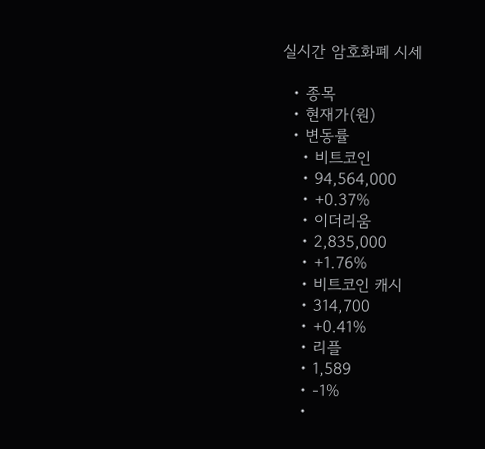실시간 암호화폐 시세

  • 종목
  • 현재가(원)
  • 변동률
    • 비트코인
    • 94,564,000
    • +0.37%
    • 이더리움
    • 2,835,000
    • +1.76%
    • 비트코인 캐시
    • 314,700
    • +0.41%
    • 리플
    • 1,589
    • -1%
    •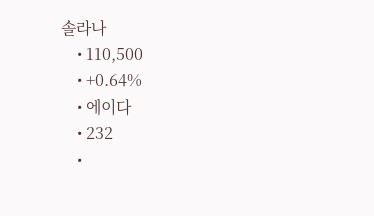솔라나
    • 110,500
    • +0.64%
    • 에이다
    • 232
    •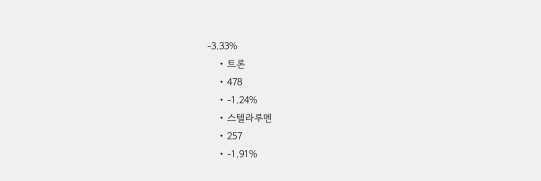-3.33%
    • 트론
    • 478
    • -1.24%
    • 스텔라루멘
    • 257
    • -1.91%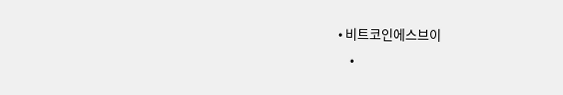• 비트코인에스브이
    •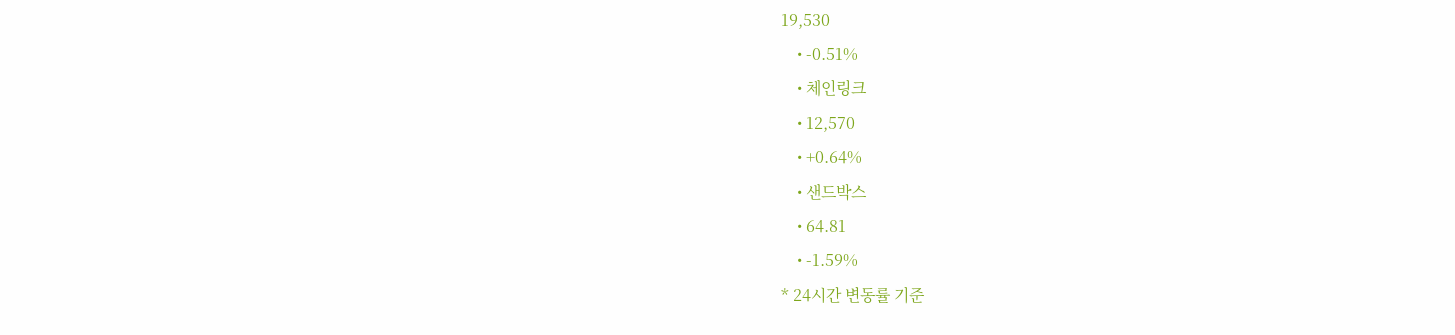19,530
    • -0.51%
    • 체인링크
    • 12,570
    • +0.64%
    • 샌드박스
    • 64.81
    • -1.59%
* 24시간 변동률 기준